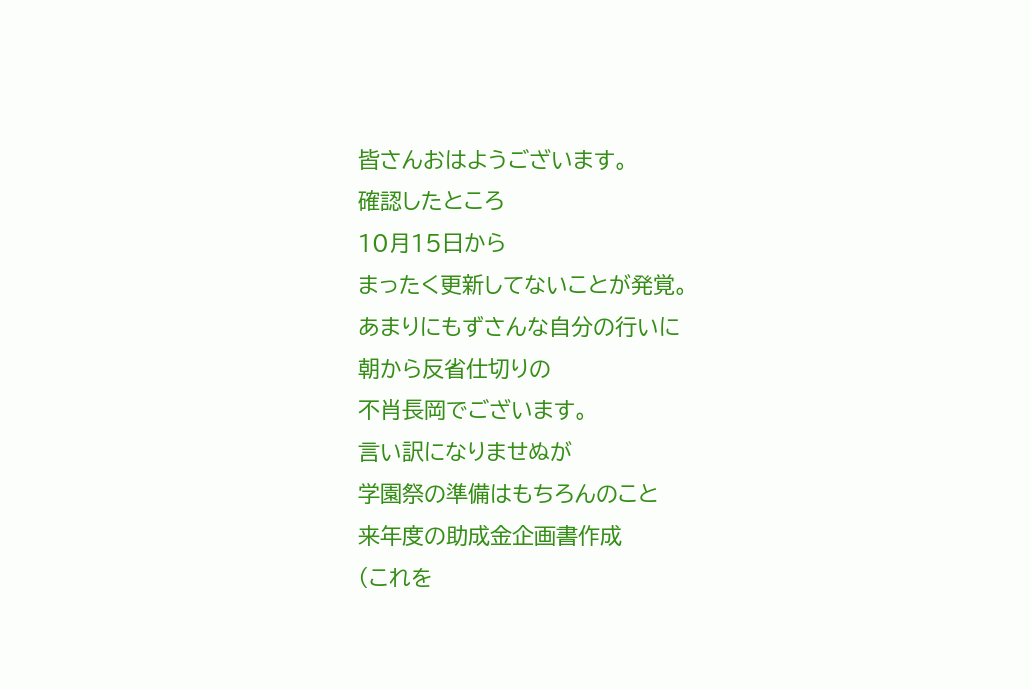皆さんおはようございます。
確認したところ
10月15日から
まったく更新してないことが発覚。
あまりにもずさんな自分の行いに
朝から反省仕切りの
不肖長岡でございます。
言い訳になりませぬが
学園祭の準備はもちろんのこと
来年度の助成金企画書作成
(これを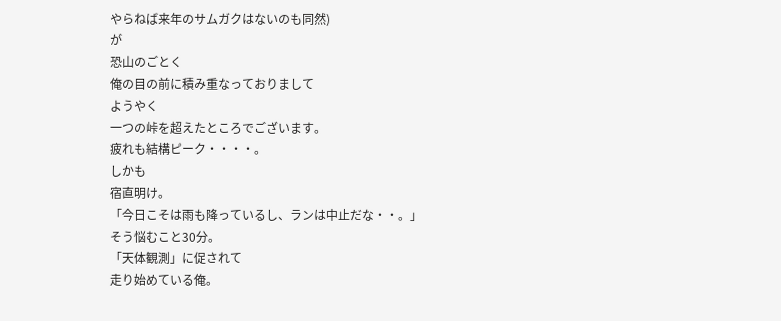やらねば来年のサムガクはないのも同然)
が
恐山のごとく
俺の目の前に積み重なっておりまして
ようやく
一つの峠を超えたところでございます。
疲れも結構ピーク・・・・。
しかも
宿直明け。
「今日こそは雨も降っているし、ランは中止だな・・。」
そう悩むこと30分。
「天体観測」に促されて
走り始めている俺。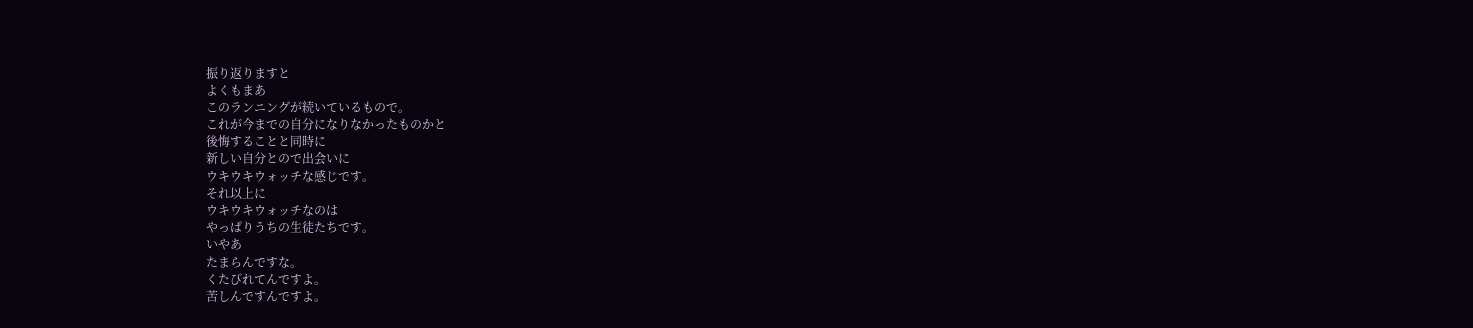振り返りますと
よくもまあ
このランニングが続いているもので。
これが今までの自分になりなかったものかと
後悔することと同時に
新しい自分とので出会いに
ウキウキウォッチな感じです。
それ以上に
ウキウキウォッチなのは
やっぱりうちの生徒たちです。
いやあ
たまらんですな。
くたびれてんですよ。
苦しんですんですよ。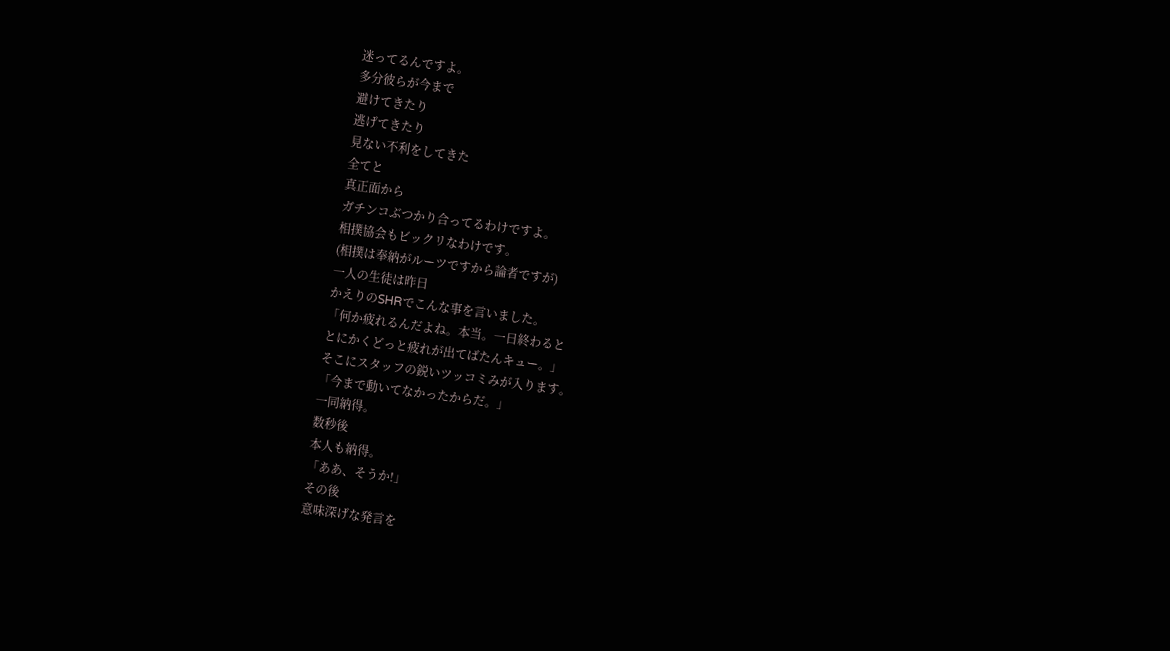迷ってるんですよ。
多分彼らが今まで
避けてきたり
逃げてきたり
見ない不利をしてきた
全てと
真正面から
ガチンコぶつかり合ってるわけですよ。
相撲協会もビックリなわけです。
(相撲は奉納がルーツですから論者ですが)
一人の生徒は昨日
かえりのSHRでこんな事を言いました。
「何か疲れるんだよね。本当。一日終わると
とにかくどっと疲れが出てばたんキュー。」
そこにスタッフの鋭いツッコミみが入ります。
「今まで動いてなかったからだ。」
一同納得。
数秒後
本人も納得。
「ああ、そうか!」
その後
意味深げな発言を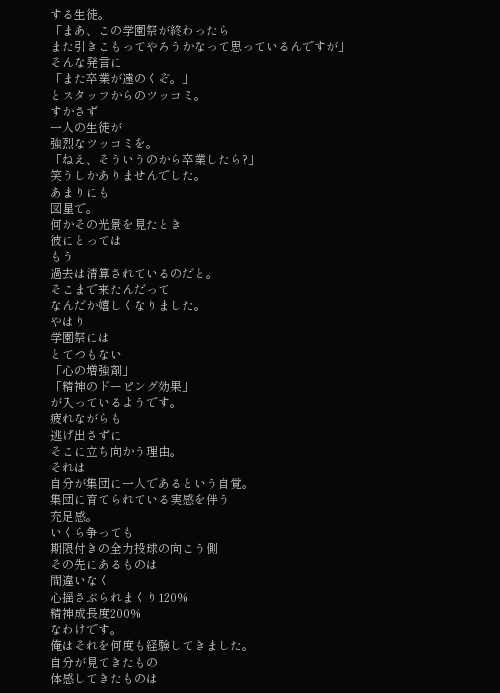する生徒。
「まあ、この学園祭が終わったら
また引きこもってやろうかなって思っているんですが」
そんな発言に
「また卒業が遠のくぞ。」
とスタッフからのツッコミ。
すかさず
一人の生徒が
強烈なツッコミを。
「ねえ、そういうのから卒業したら?」
笑うしかありませんでした。
あまりにも
図星で。
何かその光景を見たとき
彼にとっては
もう
過去は清算されているのだと。
そこまで来たんだって
なんだか嬉しくなりました。
やはり
学園祭には
とてつもない
「心の増強剤」
「精神のドーピング効果」
が入っているようです。
疲れながらも
逃げ出さずに
そこに立ち向かう理由。
それは
自分が集団に一人であるという自覚。
集団に育てられている実感を伴う
充足感。
いくら争っても
期限付きの全力投球の向こう側
その先にあるものは
間違いなく
心揺さぶられまくり120%
精神成長度200%
なわけです。
俺はそれを何度も経験してきました。
自分が見てきたもの
体感してきたものは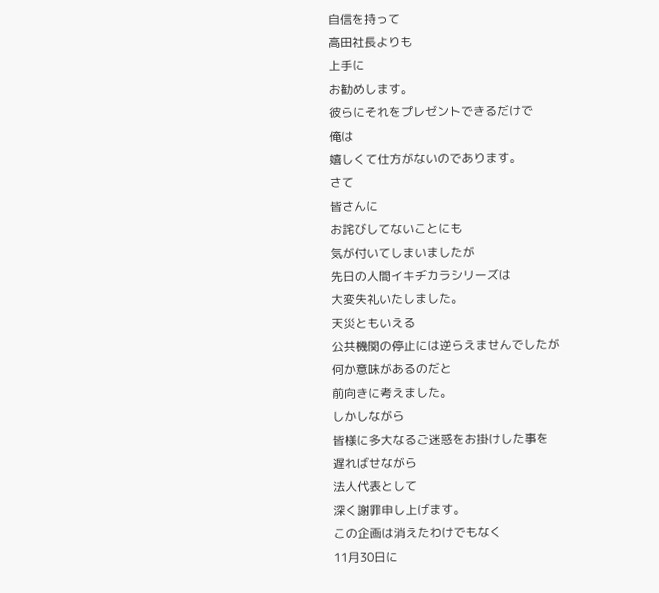自信を持って
高田社長よりも
上手に
お勧めします。
彼らにそれをプレゼントできるだけで
俺は
嬉しくて仕方がないのであります。
さて
皆さんに
お詫びしてないことにも
気が付いてしまいましたが
先日の人間イキヂカラシリーズは
大変失礼いたしました。
天災ともいえる
公共機関の停止には逆らえませんでしたが
何か意味があるのだと
前向きに考えました。
しかしながら
皆様に多大なるご迷惑をお掛けした事を
遅ればせながら
法人代表として
深く謝罪申し上げます。
この企画は消えたわけでもなく
11月30日に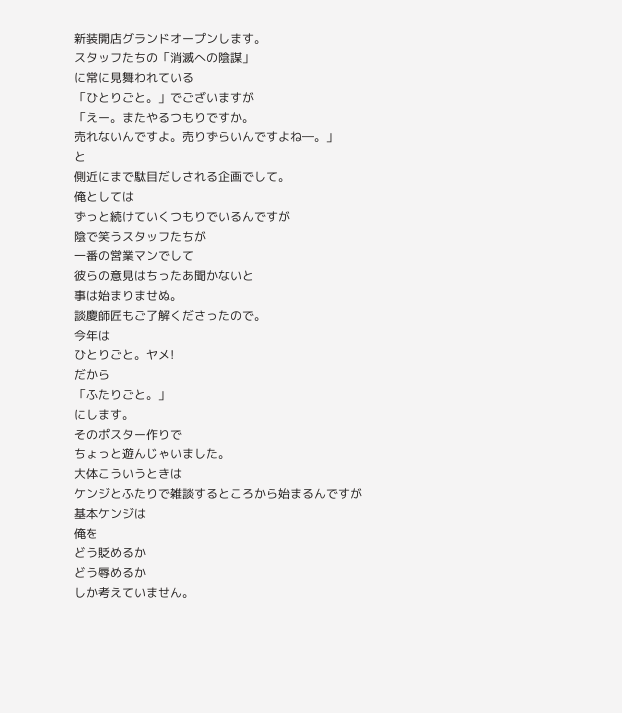新装開店グランドオープンします。
スタッフたちの「消滅への陰謀」
に常に見舞われている
「ひとりごと。」でございますが
「えー。またやるつもりですか。
売れないんですよ。売りずらいんですよね―。」
と
側近にまで駄目だしされる企画でして。
俺としては
ずっと続けていくつもりでいるんですが
陰で笑うスタッフたちが
一番の営業マンでして
彼らの意見はちったあ聞かないと
事は始まりませぬ。
談慶師匠もご了解くださったので。
今年は
ひとりごと。ヤメ!
だから
「ふたりごと。」
にします。
そのポスター作りで
ちょっと遊んじゃいました。
大体こういうときは
ケンジとふたりで雑談するところから始まるんですが
基本ケンジは
俺を
どう貶めるか
どう辱めるか
しか考えていません。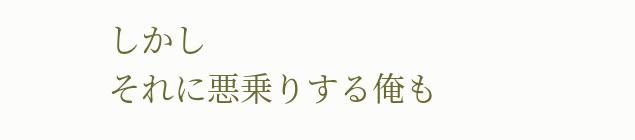しかし
それに悪乗りする俺も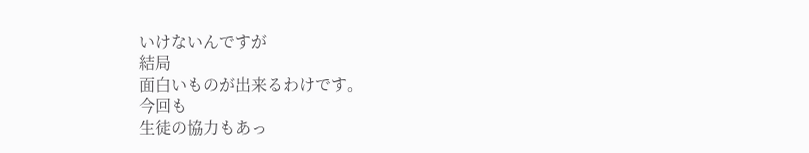いけないんですが
結局
面白いものが出来るわけです。
今回も
生徒の協力もあっ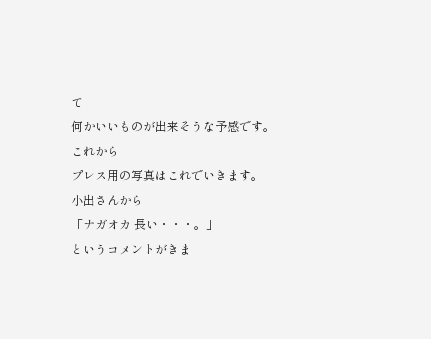て
何かいいものが出来そうな予感です。
これから
プレス用の写真はこれでいきます。
小出さんから
「ナガオカ 長い・・・。」
というコメントがきま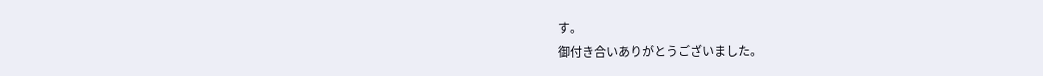す。
御付き合いありがとうございました。